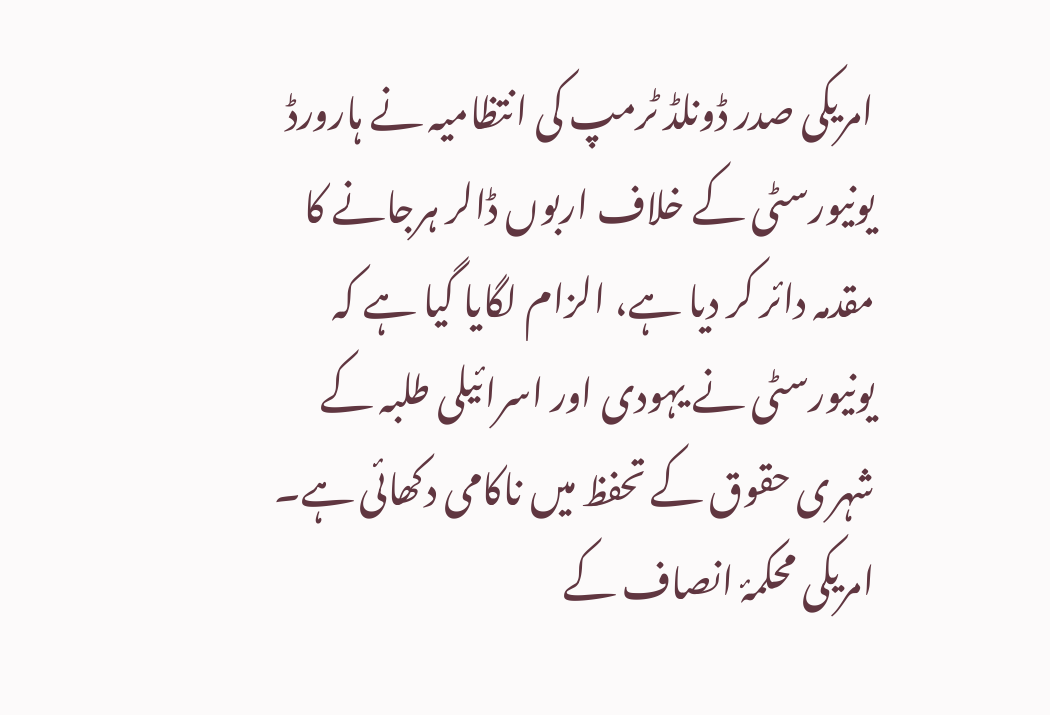امریکی صدر ڈونلڈ ٹرمپ کی انتظامیہ نے ہارورڈ یونیورسٹی کے خلاف اربوں ڈالر ہرجانے کا مقدمہ دائر کر دیا ہے، الزام لگایا گیا ہے کہ یونیورسٹی نے یہودی اور اسرائیلی طلبہ کے شہری حقوق کے تحفظ میں ناکامی دکھائی ہے۔
امریکی محکمۂ انصاف کے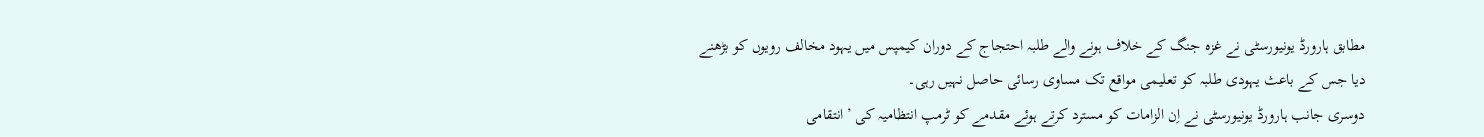مطابق ہارورڈ یونیورسٹی نے غزہ جنگ کے خلاف ہونے والے طلبہ احتجاج کے دوران کیمپس میں یہود مخالف رویوں کو بڑھنے دیا جس کے باعث یہودی طلبہ کو تعلیمی مواقع تک مساوی رسائی حاصل نہیں رہی۔
دوسری جانب ہارورڈ یونیورسٹی نے اِن الزامات کو مسترد کرتے ہوئے مقدمے کو ٹرمپ انتظامیہ کی ’انتقامی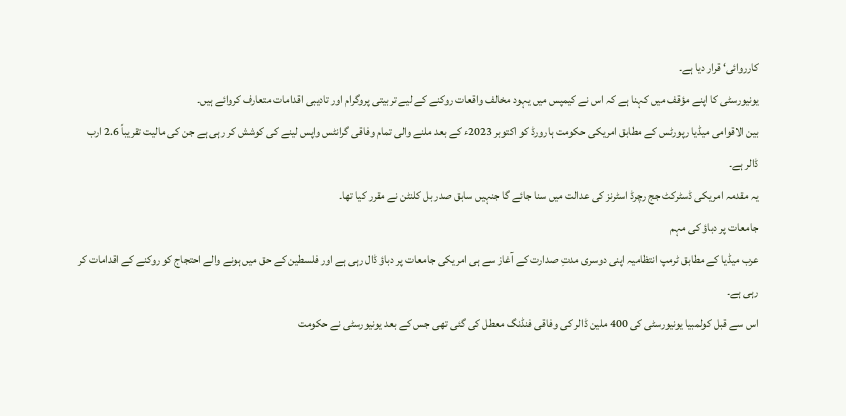کارروائی‘ قرار دیا ہے۔
یونیورسٹی کا اپنے مؤقف میں کہنا ہے کہ اس نے کیمپس میں یہود مخالف واقعات روکنے کے لیے تربیتی پروگرام اور تادیبی اقدامات متعارف کروائے ہیں۔
بین الاقوامی میڈیا رپورٹس کے مطابق امریکی حکومت ہارورڈ کو اکتوبر 2023ء کے بعد ملنے والی تمام وفاقی گرانٹس واپس لینے کی کوشش کر رہی ہے جن کی مالیت تقریباً 2.6 ارب ڈالر ہے۔
یہ مقدمہ امریکی ڈسٹرکٹ جج رچرڈ اسٹرنز کی عدالت میں سنا جائے گا جنہیں سابق صدر بل کلنٹن نے مقرر کیا تھا۔
جامعات پر دباؤ کی مہم
عرب میڈیا کے مطابق ٹرمپ انتظامیہ اپنی دوسری مدتِ صدارت کے آغاز سے ہی امریکی جامعات پر دباؤ ڈال رہی ہے اور فلسطین کے حق میں ہونے والے احتجاج کو روکنے کے اقدامات کر رہی ہے۔
اس سے قبل کولمبیا یونیورسٹی کی 400 ملین ڈالر کی وفاقی فنڈنگ معطل کی گئی تھی جس کے بعد یونیورسٹی نے حکومت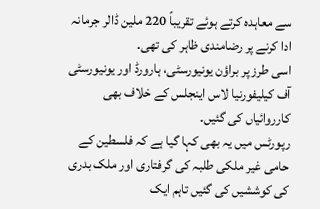سے معاہدہ کرتے ہوئے تقریباً 220 ملین ڈالر جرمانہ ادا کرنے پر رضامندی ظاہر کی تھی۔
اسی طرز پر براؤن یونیورسٹی، ہارورڈ اور یونیورسٹی آف کیلیفورنیا لاس اینجلس کے خلاف بھی کارروائیاں کی گئیں۔
رپورٹس میں یہ بھی کہا گیا ہے کہ فلسطین کے حامی غیر ملکی طلبہ کی گرفتاری اور ملک بدری کی کوششیں کی گئیں تاہم ایک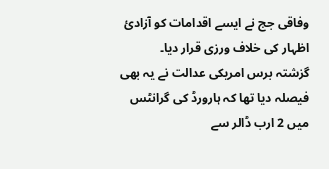وفاقی جج نے ایسے اقدامات کو آزادیٔ اظہار کی خلاف ورزی قرار دیا۔
گزشتہ برس امریکی عدالت نے یہ بھی فیصلہ دیا تھا کہ ہارورڈ کی گرانٹس میں 2 ارب ڈالر سے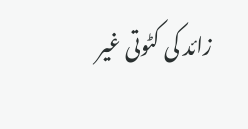زائد کی کٹوتی غیر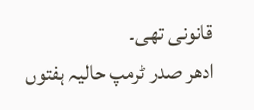قانونی تھی۔
ادھر صدر ٹرمپ حالیہ ہفتوں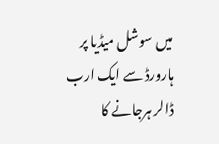میں سوشل میڈیا پر ہارورڈ سے ایک ارب ڈالر ہرجانے کا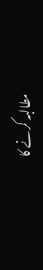مطالبہ کرنے کا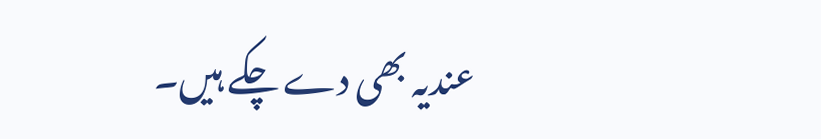عندیہ بھی دے چکے ہیں۔